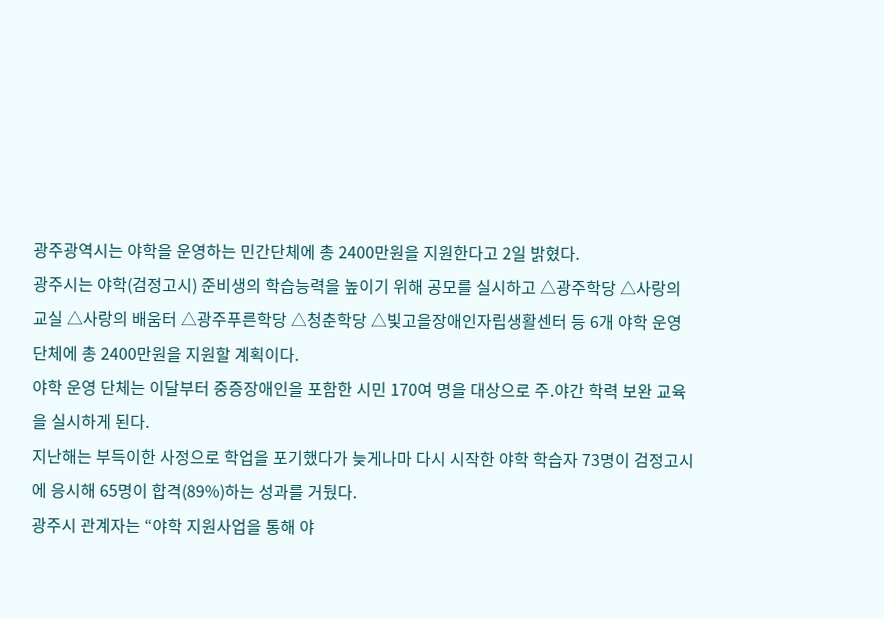광주광역시는 야학을 운영하는 민간단체에 총 2400만원을 지원한다고 2일 밝혔다.
광주시는 야학(검정고시) 준비생의 학습능력을 높이기 위해 공모를 실시하고 △광주학당 △사랑의 교실 △사랑의 배움터 △광주푸른학당 △청춘학당 △빛고을장애인자립생활센터 등 6개 야학 운영단체에 총 2400만원을 지원할 계획이다.
야학 운영 단체는 이달부터 중증장애인을 포함한 시민 170여 명을 대상으로 주․야간 학력 보완 교육을 실시하게 된다.
지난해는 부득이한 사정으로 학업을 포기했다가 늦게나마 다시 시작한 야학 학습자 73명이 검정고시에 응시해 65명이 합격(89%)하는 성과를 거뒀다.
광주시 관계자는 “야학 지원사업을 통해 야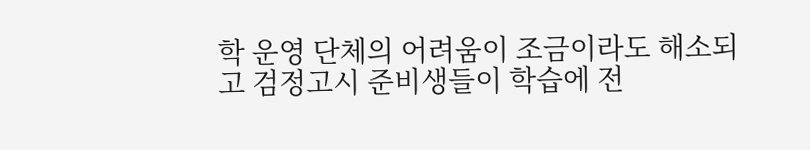학 운영 단체의 어려움이 조금이라도 해소되고 검정고시 준비생들이 학습에 전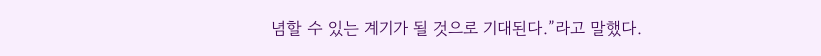념할 수 있는 계기가 될 것으로 기대된다.”라고 말했다.